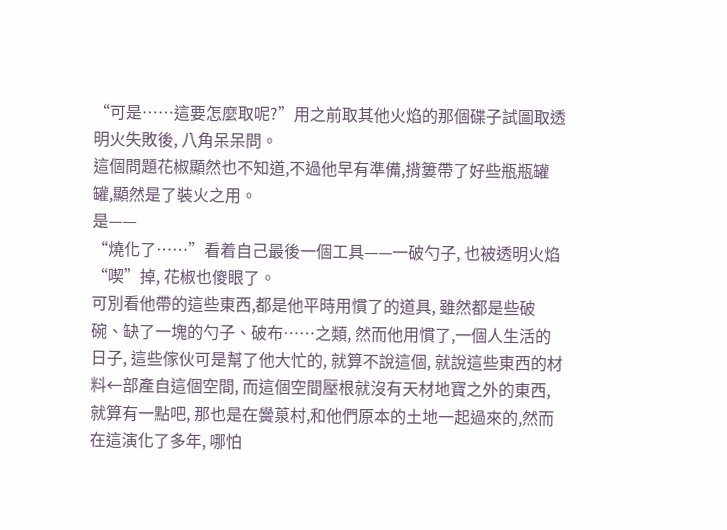“可是……這要怎麼取呢?”用之前取其他火焰的那個碟子試圖取透明火失敗後, 八角呆呆問。
這個問題花椒顯然也不知道,不過他早有準備,揹簍帶了好些瓶瓶罐罐,顯然是了裝火之用。
是——
“燒化了……”看着自己最後一個工具——一破勺子, 也被透明火焰“喫”掉, 花椒也傻眼了。
可別看他帶的這些東西,都是他平時用慣了的道具, 雖然都是些破碗、缺了一塊的勺子、破布……之類, 然而他用慣了,一個人生活的日子, 這些傢伙可是幫了他大忙的, 就算不說這個, 就說這些東西的材料←部產自這個空間, 而這個空間壓根就沒有天材地寶之外的東西,就算有一點吧, 那也是在黌葲村,和他們原本的土地一起過來的,然而在這演化了多年, 哪怕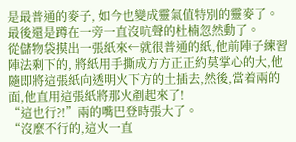是最普通的麥子, 如今也變成靈氣值特別的靈麥了。
最後還是蹲在一旁一直沒吭聲的杜楠忽然動了。
從儲物袋摸出一張紙來←就很普通的紙,他前陣子練習陣法剩下的, 將紙用手撕成方方正正約莫掌心的大,他隨即將這張紙向透明火下方的土插去,然後,當着兩的面,他直用這張紙將那火剷起來了!
“這也行?!”兩的嘴巴登時張大了。
“沒麼不行的,這火一直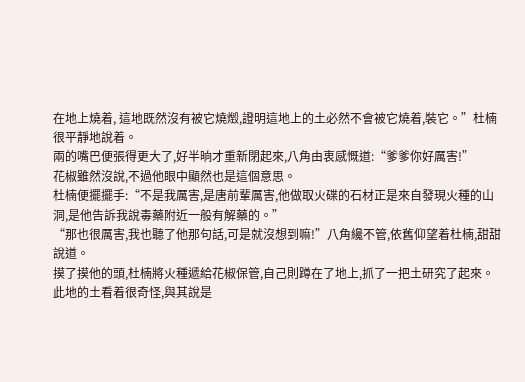在地上燒着, 這地既然沒有被它燒燬,證明這地上的土必然不會被它燒着,裝它。”杜楠很平靜地說着。
兩的嘴巴便張得更大了,好半晌才重新閉起來,八角由衷感慨道:“爹爹你好厲害!”
花椒雖然沒說,不過他眼中顯然也是這個意思。
杜楠便擺擺手:“不是我厲害,是唐前輩厲害,他做取火碟的石材正是來自發現火種的山洞,是他告訴我說毒藥附近一般有解藥的。”
“那也很厲害,我也聽了他那句話,可是就沒想到嘛!”八角纔不管,依舊仰望着杜楠,甜甜說道。
摸了摸他的頭,杜楠將火種遞給花椒保管,自己則蹲在了地上,抓了一把土研究了起來。
此地的土看着很奇怪,與其說是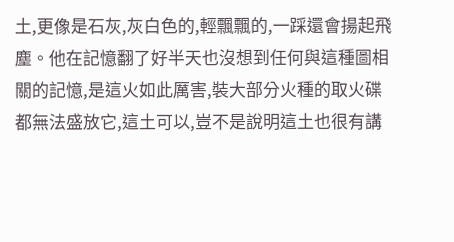土,更像是石灰,灰白色的,輕飄飄的,一踩還會揚起飛塵。他在記憶翻了好半天也沒想到任何與這種圖相關的記憶,是這火如此厲害,裝大部分火種的取火碟都無法盛放它,這土可以,豈不是說明這土也很有講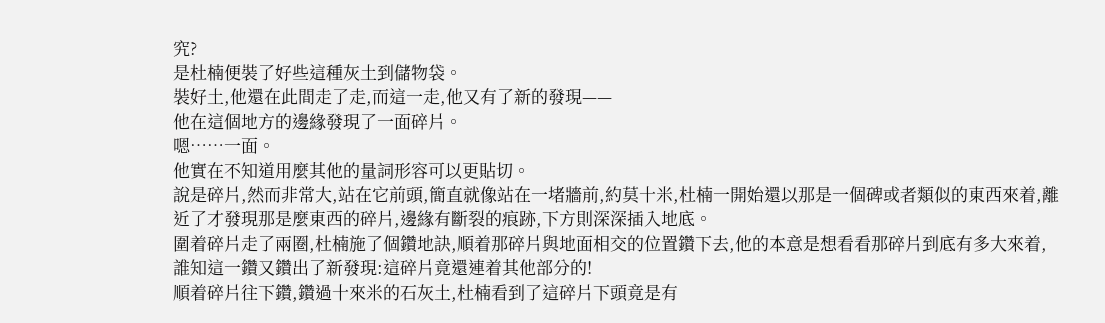究?
是杜楠便裝了好些這種灰土到儲物袋。
裝好土,他還在此間走了走,而這一走,他又有了新的發現——
他在這個地方的邊緣發現了一面碎片。
嗯……一面。
他實在不知道用麼其他的量詞形容可以更貼切。
說是碎片,然而非常大,站在它前頭,簡直就像站在一堵牆前,約莫十米,杜楠一開始還以那是一個碑或者類似的東西來着,離近了才發現那是麼東西的碎片,邊緣有斷裂的痕跡,下方則深深插入地底。
圍着碎片走了兩圈,杜楠施了個鑽地訣,順着那碎片與地面相交的位置鑽下去,他的本意是想看看那碎片到底有多大來着,誰知這一鑽又鑽出了新發現:這碎片竟還連着其他部分的!
順着碎片往下鑽,鑽過十來米的石灰土,杜楠看到了這碎片下頭竟是有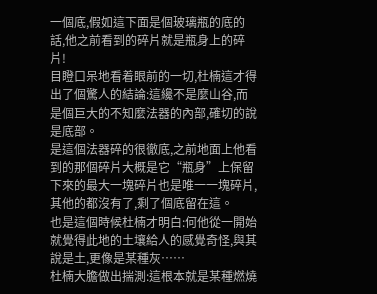一個底,假如這下面是個玻璃瓶的底的話,他之前看到的碎片就是瓶身上的碎片!
目瞪口呆地看着眼前的一切,杜楠這才得出了個驚人的結論:這纔不是麼山谷,而是個巨大的不知麼法器的內部,確切的說是底部。
是這個法器碎的很徹底,之前地面上他看到的那個碎片大概是它“瓶身”上保留下來的最大一塊碎片也是唯一一塊碎片,其他的都沒有了,剩了個底留在這。
也是這個時候杜楠才明白:何他從一開始就覺得此地的土壤給人的感覺奇怪,與其說是土,更像是某種灰……
杜楠大膽做出揣測:這根本就是某種燃燒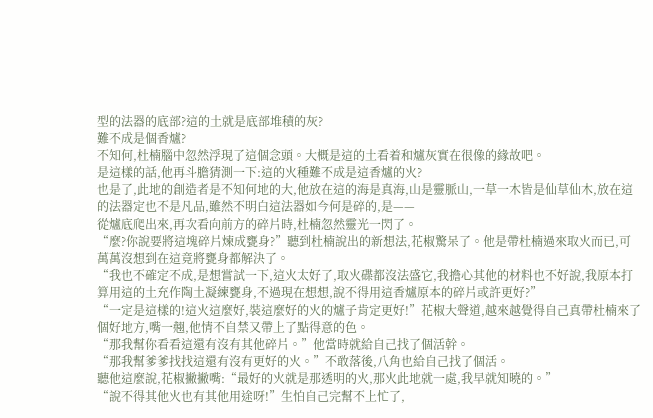型的法器的底部?這的土就是底部堆積的灰?
難不成是個香爐?
不知何,杜楠腦中忽然浮現了這個念頭。大概是這的土看着和爐灰實在很像的緣故吧。
是這樣的話,他再斗膽猜測一下:這的火種難不成是這香爐的火?
也是了,此地的創造者是不知何地的大,他放在這的海是真海,山是靈脈山,一草一木皆是仙草仙木,放在這的法器定也不是凡品,雖然不明白這法器如今何是碎的,是——
從爐底爬出來,再次看向前方的碎片時,杜楠忽然靈光一閃了。
“麼?你說要將這塊碎片煉成甕身?”聽到杜楠說出的新想法,花椒驚呆了。他是帶杜楠過來取火而已,可萬萬沒想到在這竟將甕身都解決了。
“我也不確定不成,是想嘗試一下,這火太好了,取火碟都沒法盛它,我擔心其他的材料也不好說,我原本打算用這的土充作陶土凝練甕身,不過現在想想,說不得用這香爐原本的碎片或許更好?”
“一定是這樣的!這火這麼好,裝這麼好的火的爐子肯定更好!”花椒大聲道,越來越覺得自己真帶杜楠來了個好地方,嘴一翹,他情不自禁又帶上了點得意的色。
“那我幫你看看這還有沒有其他碎片。”他當時就給自己找了個活幹。
“那我幫爹爹找找這還有沒有更好的火。”不敢落後,八角也給自己找了個活。
聽他這麼說,花椒撇撇嘴:“最好的火就是那透明的火,那火此地就一處,我早就知曉的。”
“說不得其他火也有其他用途呀!”生怕自己完幫不上忙了,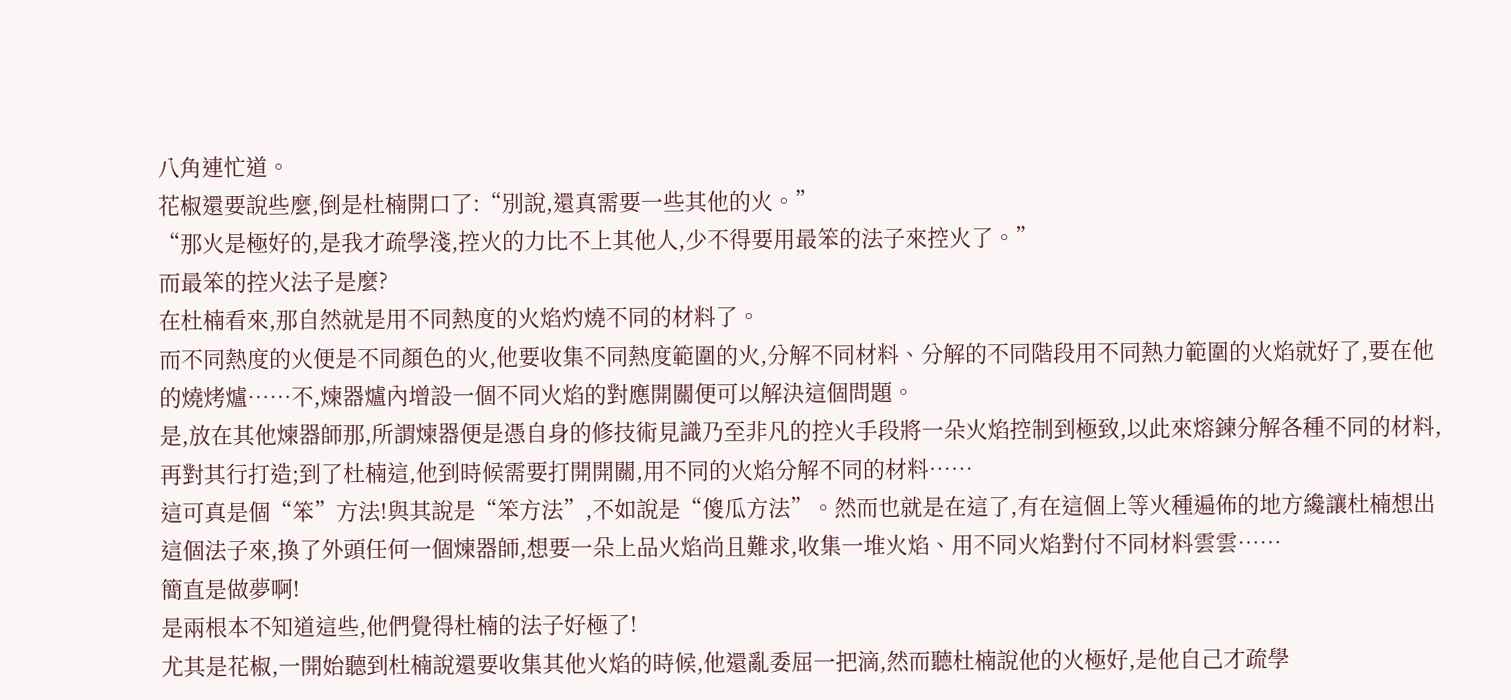八角連忙道。
花椒還要說些麼,倒是杜楠開口了:“別說,還真需要一些其他的火。”
“那火是極好的,是我才疏學淺,控火的力比不上其他人,少不得要用最笨的法子來控火了。”
而最笨的控火法子是麼?
在杜楠看來,那自然就是用不同熱度的火焰灼燒不同的材料了。
而不同熱度的火便是不同顏色的火,他要收集不同熱度範圍的火,分解不同材料、分解的不同階段用不同熱力範圍的火焰就好了,要在他的燒烤爐……不,煉器爐內增設一個不同火焰的對應開關便可以解決這個問題。
是,放在其他煉器師那,所謂煉器便是憑自身的修技術見識乃至非凡的控火手段將一朵火焰控制到極致,以此來熔鍊分解各種不同的材料,再對其行打造;到了杜楠這,他到時候需要打開開關,用不同的火焰分解不同的材料……
這可真是個“笨”方法!與其說是“笨方法”,不如說是“傻瓜方法”。然而也就是在這了,有在這個上等火種遍佈的地方纔讓杜楠想出這個法子來,換了外頭任何一個煉器師,想要一朵上品火焰尚且難求,收集一堆火焰、用不同火焰對付不同材料雲雲……
簡直是做夢啊!
是兩根本不知道這些,他們覺得杜楠的法子好極了!
尤其是花椒,一開始聽到杜楠說還要收集其他火焰的時候,他還亂委屈一把滴,然而聽杜楠說他的火極好,是他自己才疏學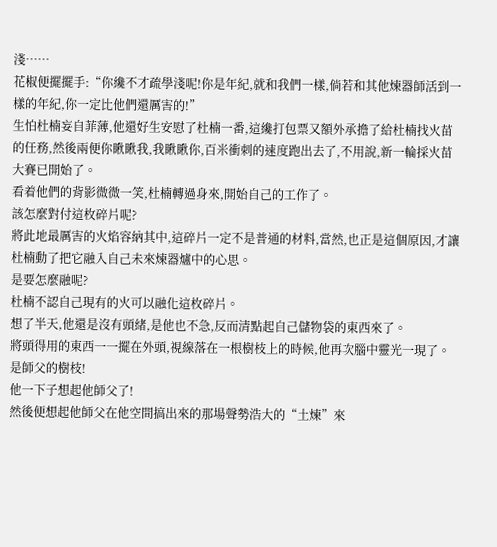淺……
花椒便擺擺手:“你纔不才疏學淺呢!你是年紀,就和我們一樣,倘若和其他煉器師活到一樣的年紀,你一定比他們還厲害的!”
生怕杜楠妄自菲薄,他還好生安慰了杜楠一番,這纔打包票又額外承擔了給杜楠找火苗的任務,然後兩便你瞅瞅我,我瞅瞅你,百米衝刺的速度跑出去了,不用說,新一輪採火苗大賽已開始了。
看着他們的背影微微一笑,杜楠轉過身來,開始自己的工作了。
該怎麼對付這枚碎片呢?
將此地最厲害的火焰容納其中,這碎片一定不是普通的材料,當然,也正是這個原因,才讓杜楠動了把它融入自己未來煉器爐中的心思。
是要怎麼融呢?
杜楠不認自己現有的火可以融化這枚碎片。
想了半天,他還是沒有頭緒,是他也不急,反而清點起自己儲物袋的東西來了。
將頭得用的東西一一擺在外頭,視線落在一根樹枝上的時候,他再次腦中靈光一現了。
是師父的樹枝!
他一下子想起他師父了!
然後便想起他師父在他空間搞出來的那場聲勢浩大的“土煉”來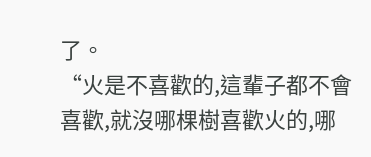了。
“火是不喜歡的,這輩子都不會喜歡,就沒哪棵樹喜歡火的,哪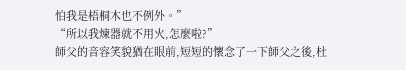怕我是梧桐木也不例外。”
“所以我煉器就不用火,怎麼啦?”
師父的音容笑貌猶在眼前,短短的懷念了一下師父之後,杜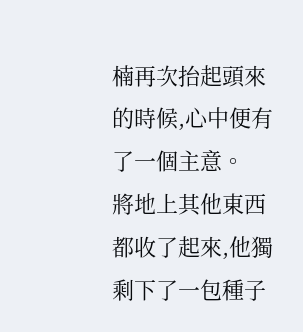楠再次抬起頭來的時候,心中便有了一個主意。
將地上其他東西都收了起來,他獨剩下了一包種子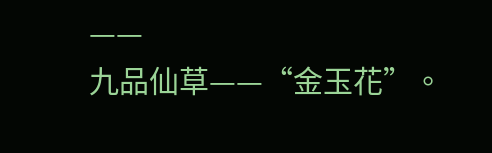——
九品仙草——“金玉花”。